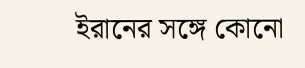ইরানের সঙ্গে কোনো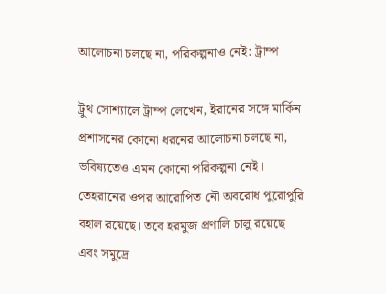আলোচনা চলছে না, পরিকল্পনাও নেই: ট্রাম্প

ট্রুথ সোশ্যালে ট্রাম্প লেখেন, ইরানের সঙ্গে মার্কিন প্রশাসনের কোনো ধরনের আলোচনা চলছে না, ভবিষ্যতেও এমন কোনো পরিকল্পনা নেই। তেহরানের ওপর আরোপিত নৌ অবরোধ পুরোপুরি বহাল রয়েছে। তবে হরমুজ প্রণালি চালু রয়েছে এবং সমুদ্রে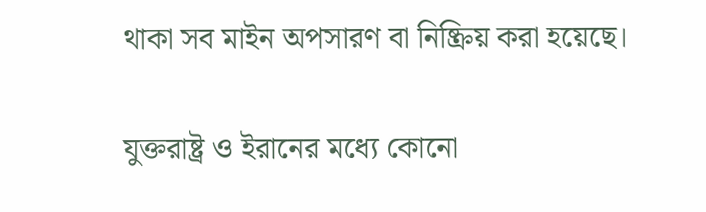থাকা সব মাইন অপসারণ বা নিষ্ক্রিয় করা হয়েছে।

যুক্তরাষ্ট্র ও ইরানের মধ্যে কোনো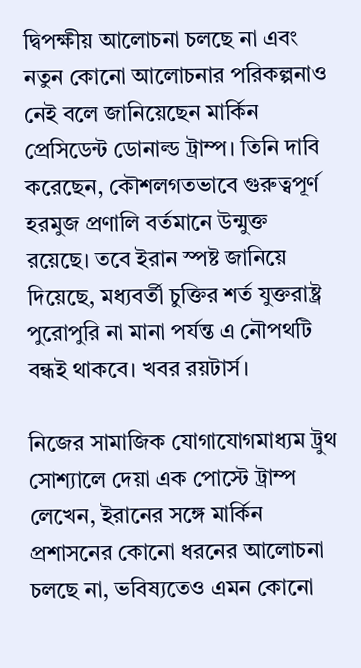দ্বিপক্ষীয় আলোচনা চলছে না এবং নতুন কোনো আলোচনার পরিকল্পনাও নেই বলে জানিয়েছেন মার্কিন প্রেসিডেন্ট ডোনাল্ড ট্রাম্প। তিনি দাবি করেছেন, কৌশলগতভাবে গুরুত্বপূর্ণ হরমুজ প্রণালি বর্তমানে উন্মুক্ত রয়েছে। তবে ইরান স্পষ্ট জানিয়ে দিয়েছে, মধ্যবর্তী চুক্তির শর্ত যুক্তরাষ্ট্র পুরোপুরি না মানা পর্যন্ত এ নৌপথটি বন্ধই থাকবে। খবর রয়টার্স।

নিজের সামাজিক যোগাযোগমাধ্যম ট্রুথ সোশ্যালে দেয়া এক পোস্টে ট্রাম্প লেখেন, ইরানের সঙ্গে মার্কিন প্রশাসনের কোনো ধরনের আলোচনা চলছে না, ভবিষ্যতেও এমন কোনো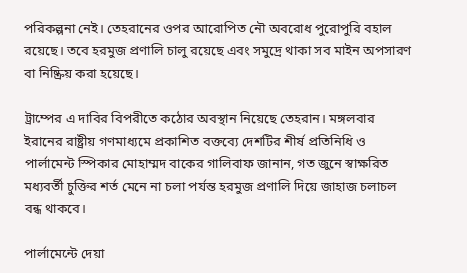পরিকল্পনা নেই। তেহরানের ওপর আরোপিত নৌ অবরোধ পুরোপুরি বহাল রয়েছে। তবে হরমুজ প্রণালি চালু রয়েছে এবং সমুদ্রে থাকা সব মাইন অপসারণ বা নিষ্ক্রিয় করা হয়েছে।

ট্রাম্পের এ দাবির বিপরীতে কঠোর অবস্থান নিয়েছে তেহরান। মঙ্গলবার ইরানের রাষ্ট্রীয় গণমাধ্যমে প্রকাশিত বক্তব্যে দেশটির শীর্ষ প্রতিনিধি ও পার্লামেন্ট স্পিকার মোহাম্মদ বাকের গালিবাফ জানান, গত জুনে স্বাক্ষরিত মধ্যবর্তী চুক্তির শর্ত মেনে না চলা পর্যন্ত হরমুজ প্রণালি দিয়ে জাহাজ চলাচল বন্ধ থাকবে।

পার্লামেন্টে দেয়া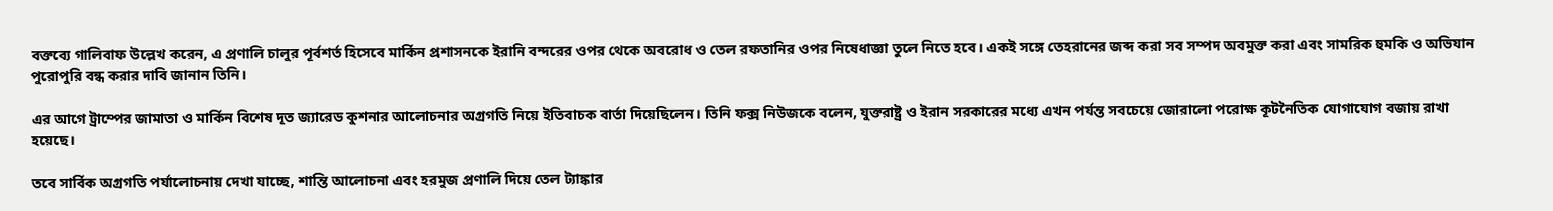বক্তব্যে গালিবাফ উল্লেখ করেন, এ প্রণালি চালুর পূর্বশর্ত হিসেবে মার্কিন প্রশাসনকে ইরানি বন্দরের ওপর থেকে অবরোধ ও তেল রফতানির ওপর নিষেধাজ্ঞা তুলে নিতে হবে। একই সঙ্গে তেহরানের জব্দ করা সব সম্পদ অবমুক্ত করা এবং সামরিক হুমকি ও অভিযান পুরোপুরি বন্ধ করার দাবি জানান তিনি।

এর আগে ট্রাম্পের জামাতা ও মার্কিন বিশেষ দূত জ্যারেড কুশনার আলোচনার অগ্রগতি নিয়ে ইতিবাচক বার্তা দিয়েছিলেন। তিনি ফক্স নিউজকে বলেন, যুক্তরাষ্ট্র ও ইরান সরকারের মধ্যে এখন পর্যন্ত সবচেয়ে জোরালো পরোক্ষ কূটনৈতিক যোগাযোগ বজায় রাখা হয়েছে।

তবে সার্বিক অগ্রগতি পর্যালোচনায় দেখা যাচ্ছে, শান্তি আলোচনা এবং হরমুজ প্রণালি দিয়ে তেল ট্যাঙ্কার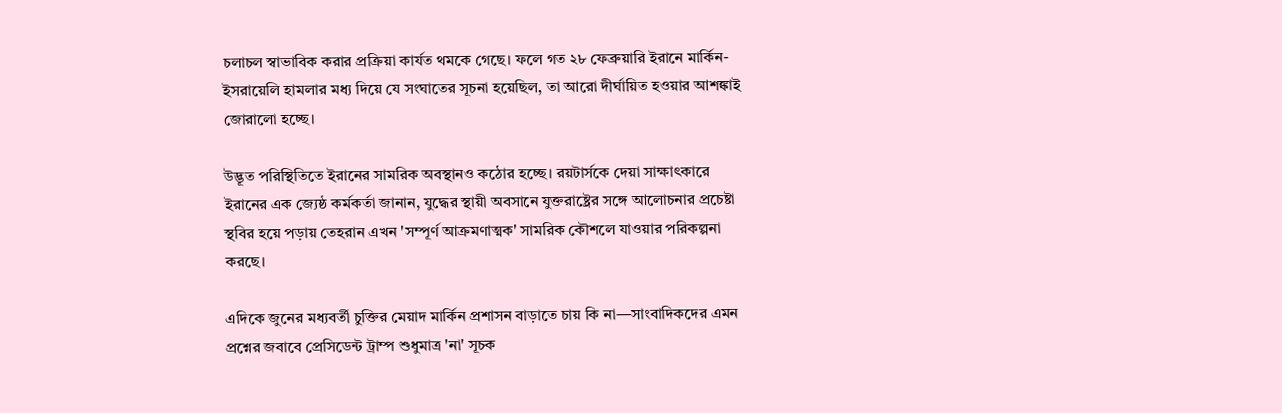চলাচল স্বাভাবিক করার প্রক্রিয়া কার্যত থমকে গেছে। ফলে গত ২৮ ফেব্রুয়ারি ইরানে মার্কিন-ইসরায়েলি হামলার মধ্য দিয়ে যে সংঘাতের সূচনা হয়েছিল, তা আরো দীর্ঘায়িত হওয়ার আশঙ্কাই জোরালো হচ্ছে।

উদ্ভূত পরিস্থিতিতে ইরানের সামরিক অবস্থানও কঠোর হচ্ছে। রয়টার্সকে দেয়া সাক্ষাৎকারে ইরানের এক জ্যেষ্ঠ কর্মকর্তা জানান, যুদ্ধের স্থায়ী অবসানে যুক্তরাষ্ট্রের সঙ্গে আলোচনার প্রচেষ্টা স্থবির হয়ে পড়ায় তেহরান এখন 'সম্পূর্ণ আক্রমণাত্মক' সামরিক কৌশলে যাওয়ার পরিকল্পনা করছে।

এদিকে জুনের মধ্যবর্তী চুক্তির মেয়াদ মার্কিন প্রশাসন বাড়াতে চায় কি না—সাংবাদিকদের এমন প্রশ্নের জবাবে প্রেসিডেন্ট ট্রাম্প শুধুমাত্র 'না' সূচক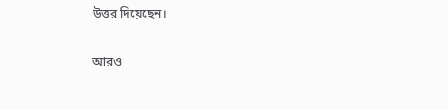উত্তর দিয়েছেন।

আরও